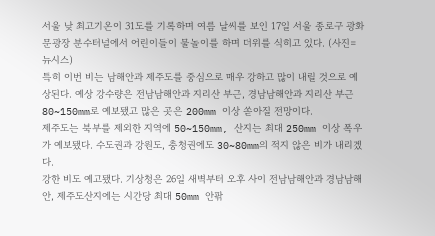서울 낮 최고기온이 31도를 기록하며 여름 날씨를 보인 17일 서울 종로구 광화문광장 분수터널에서 어린이들이 물놀이를 하며 더위를 식히고 있다. (사진= 뉴시스)
특히 이번 비는 남해안과 제주도를 중심으로 매우 강하고 많이 내릴 것으로 예상된다. 예상 강수량은 전남남해안과 지리산 부근, 경남남해안과 지리산 부근 80~150mm로 예보됐고 많은 곳은 200mm 이상 쏟아질 전망이다.
제주도는 북부를 제외한 지역에 50~150mm, 산지는 최대 250mm 이상 폭우가 예보됐다. 수도권과 강원도, 충청권에도 30~80mm의 적지 않은 비가 내리겠다.
강한 비도 예고됐다. 기상청은 26일 새벽부터 오후 사이 전남남해안과 경남남해안, 제주도산지에는 시간당 최대 50mm 안팎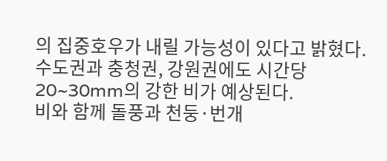의 집중호우가 내릴 가능성이 있다고 밝혔다. 수도권과 충청권, 강원권에도 시간당 20~30mm의 강한 비가 예상된다.
비와 함께 돌풍과 천둥·번개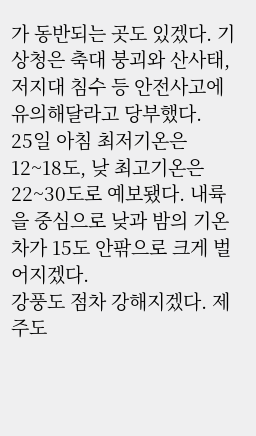가 동반되는 곳도 있겠다. 기상청은 축대 붕괴와 산사태, 저지대 침수 등 안전사고에 유의해달라고 당부했다.
25일 아침 최저기온은 12~18도, 낮 최고기온은 22~30도로 예보됐다. 내륙을 중심으로 낮과 밤의 기온차가 15도 안팎으로 크게 벌어지겠다.
강풍도 점차 강해지겠다. 제주도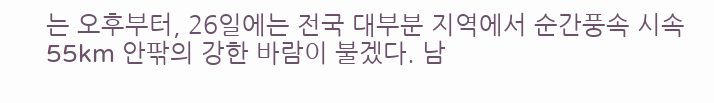는 오후부터, 26일에는 전국 대부분 지역에서 순간풍속 시속 55km 안팎의 강한 바람이 불겠다. 남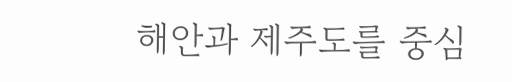해안과 제주도를 중심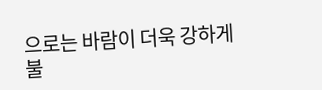으로는 바람이 더욱 강하게 불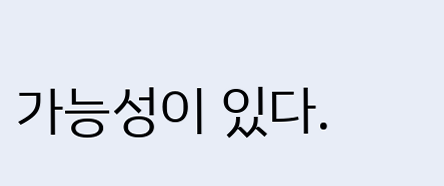가능성이 있다.